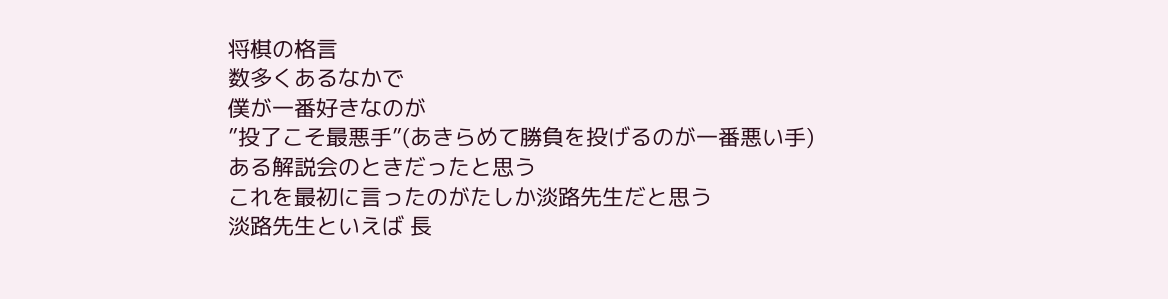将棋の格言
数多くあるなかで
僕が一番好きなのが
”投了こそ最悪手”(あきらめて勝負を投げるのが一番悪い手)
ある解説会のときだったと思う
これを最初に言ったのがたしか淡路先生だと思う
淡路先生といえば 長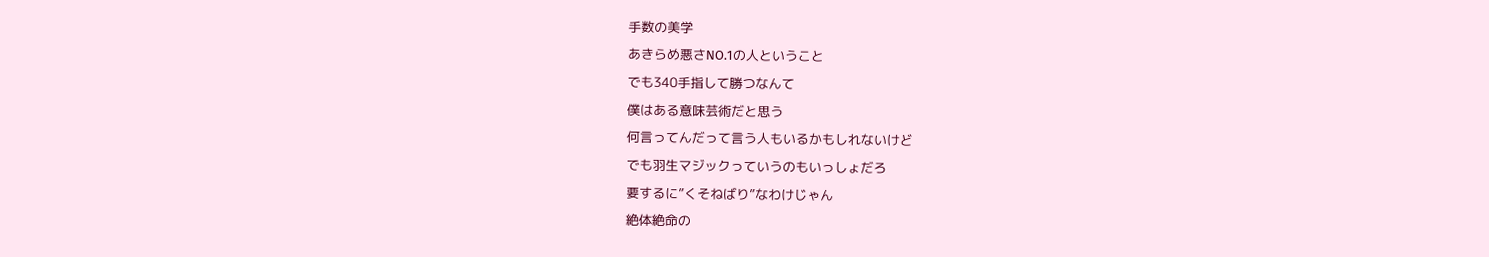手数の美学
あきらめ悪さNO.1の人ということ
でも340手指して勝つなんて
僕はある意味芸術だと思う
何言ってんだって言う人もいるかもしれないけど
でも羽生マジックっていうのもいっしょだろ
要するに”くそねばり”なわけじゃん
絶体絶命の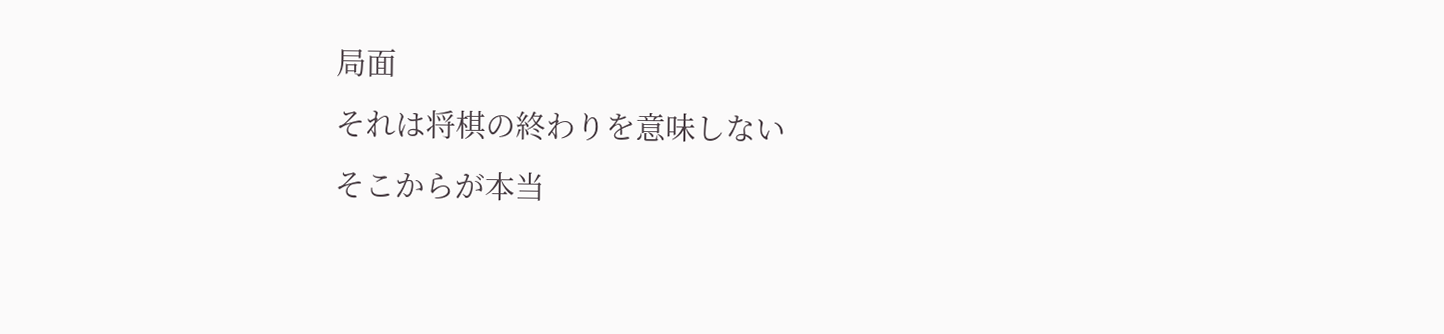局面
それは将棋の終わりを意味しない
そこからが本当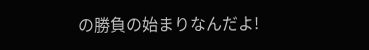の勝負の始まりなんだよ!